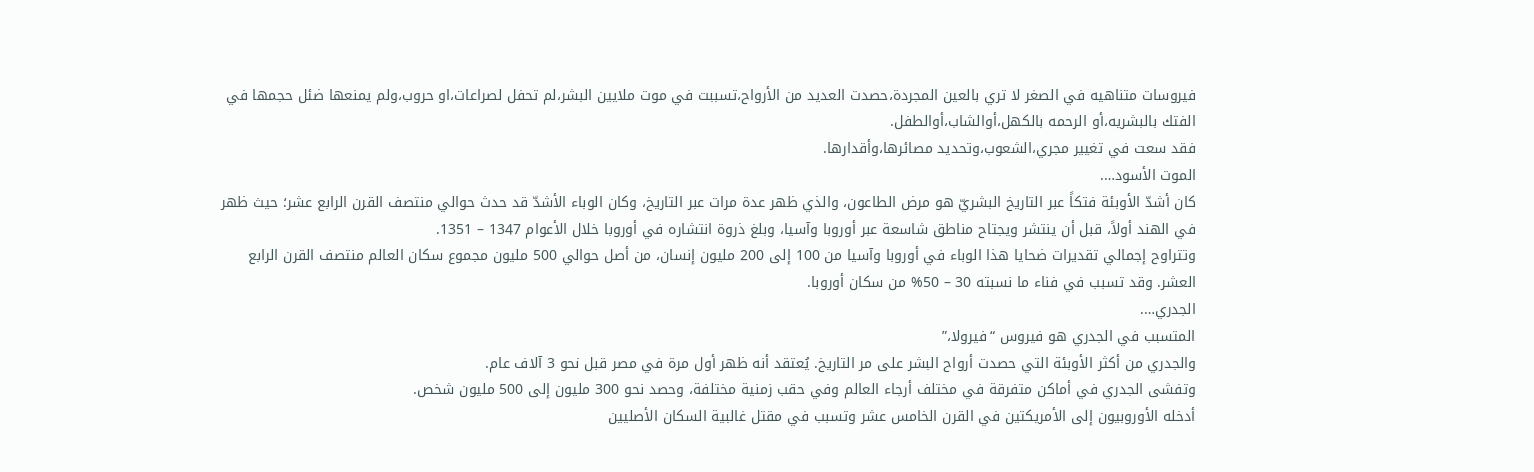فيروسات متناهيه في الصغر لا تري بالعين المجردة،حصدت العديد من الأرواح،تسببت في موت ملايين البشر،لم تحفل لصراعات،او حروب،ولم يمنعها ضئل حجمها في الفتك بالبشريه،أو الرحمه بالكهل،أوالشاب،أوالطفل.
فقد سعت في تغيير مجري،الشعوب،وتحديد مصائرها،وأقدارها.
الموت الأسود….
كان أشدّ الأوبئة فتكاً عبر التاريخ البشريّ هو مرض الطاعون، والذي ظهر عدة مرات عبر التاريخ، وكان الوباء الأشدّ قد حدث حوالي منتصف القرن الرابع عشر؛ حيث ظهر في الهند أولاً، قبل أن ينتشر ويجتاح مناطق شاسعة عبر أوروبا وآسيا، وبلغ ذروة انتشاره في أوروبا خلال الأعوام 1347 – 1351.
وتتراوح إجمالي تقديرات ضحايا هذا الوباء في أوروبا وآسيا من 100 إلى 200 مليون إنسان، من أصل حوالي 500 مليون مجموع سكان العالم منتصف القرن الرابع العشر. وقد تسبب في فناء ما نسبته 30 – 50% من سكان أوروبا.
الجدري….
المتسبب في الجدري هو فيروس “فيرولا،”
والجدري من أكثر الأوبئة التي حصدت أرواح البشر على مر التاريخ. يُعتقد أنه ظهر أول مرة في مصر قبل نحو 3 آلاف عام.
وتفشى الجدري في أماكن متفرقة في مختلف أرجاء العالم وفي حقب زمنية مختلفة، وحصد نحو 300 مليون إلى 500 مليون شخص.
أدخله الأوروبيون إلى الأمريكتين في القرن الخامس عشر وتسبب في مقتل غالبية السكان الأصليين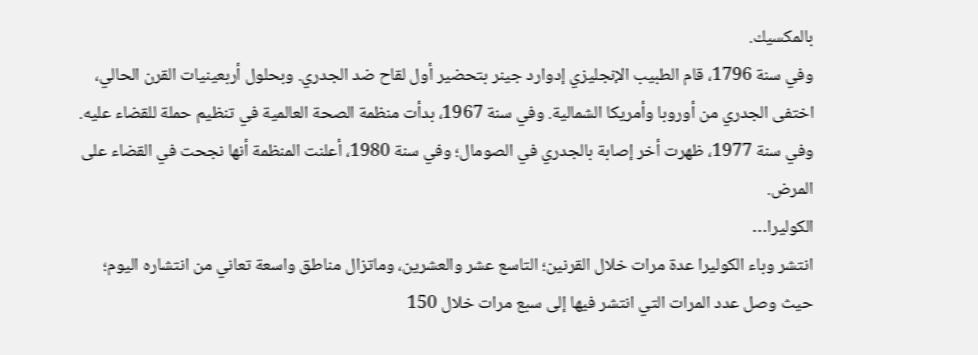بالمكسيك.
وفي سنة 1796، قام الطبيب الإنجليزي إدوارد جينر بتحضير أول لقاح ضد الجدري. وبحلول أربعينيات القرن الحالي، اختفى الجدري من أوروبا وأمريكا الشمالية. وفي سنة 1967، بدأت منظمة الصحة العالمية في تنظيم حملة للقضاء عليه. وفي سنة 1977، ظهرت أخر إصابة بالجدري في الصومال؛ وفي سنة 1980، أعلنت المنظمة أنها نجحت في القضاء على المرض.
الكوليرا…
انتشر وباء الكوليرا عدة مرات خلال القرنين؛ التاسع عشر والعشرين، وماتزال مناطق واسعة تعاني من انتشاره اليوم؛ حيث وصل عدد المرات التي انتشر فيها إلى سبع مرات خلال 150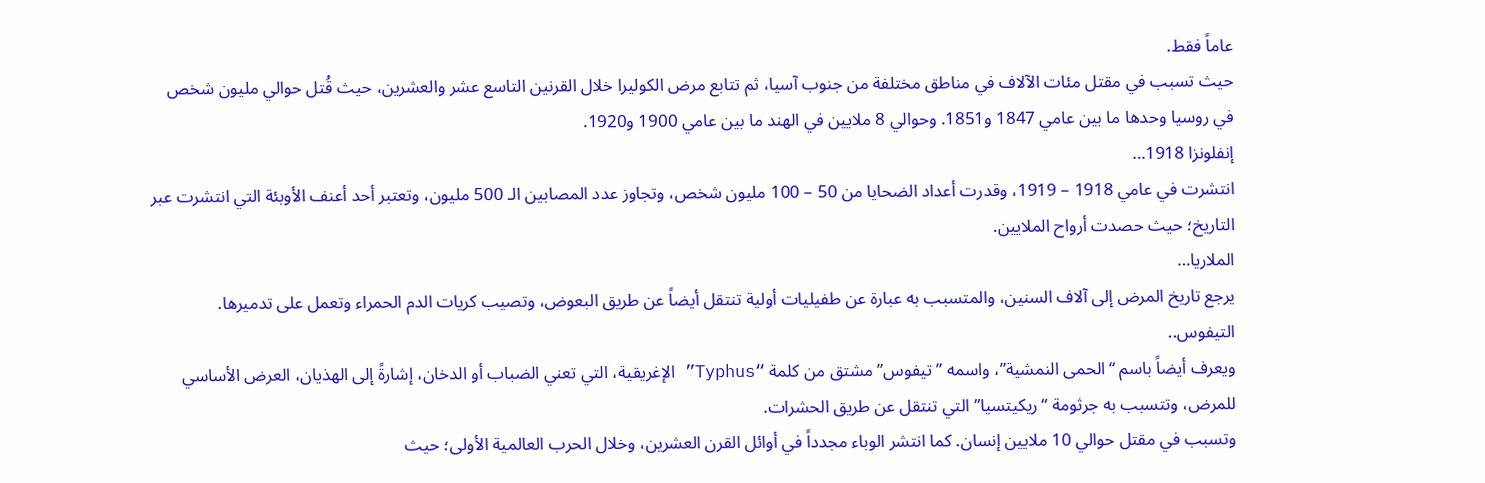عاماً فقط.
حيث تسبب في مقتل مئات الآلاف في مناطق مختلفة من جنوب آسيا، ثم تتابع مرض الكوليرا خلال القرنين التاسع عشر والعشرين، حيث قُتل حوالي مليون شخص في روسيا وحدها ما بين عامي 1847 و1851. وحوالي 8 ملايين في الهند ما بين عامي 1900 و1920.
إنفلونزا 1918…
انتشرت في عامي 1918 – 1919، وقدرت أعداد الضحايا من 50 – 100 مليون شخص، وتجاوز عدد المصابين الـ 500 مليون، وتعتبر أحد أعنف الأوبئة التي انتشرت عبر التاريخ؛ حيث حصدت أرواح الملايين.
الملاريا…
يرجع تاريخ المرض إلى آلاف السنين، والمتسبب به عبارة عن طفيليات أولية تنتقل أيضاً عن طريق البعوض، وتصيب كريات الدم الحمراء وتعمل على تدميرها.
التيفوس..
ويعرف أيضاً باسم “الحمى النمشية”، واسمه ” تيفوس” مشتق من كلمة “Typhus” الإغريقية، التي تعني الضباب أو الدخان، إشارةً إلى الهذيان، العرض الأساسي للمرض، وتتسبب به جرثومة “ريكيتسيا” التي تنتقل عن طريق الحشرات.
وتسبب في مقتل حوالي 10 ملايين إنسان. كما انتشر الوباء مجدداً في أوائل القرن العشرين، وخلال الحرب العالمية الأولى؛ حيث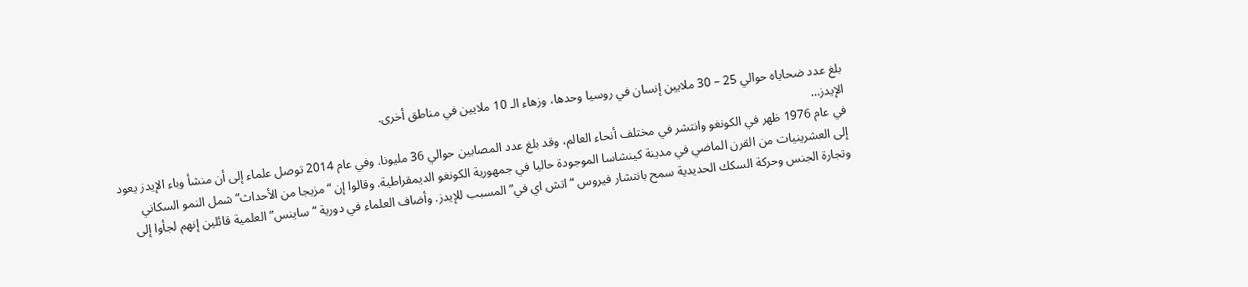بلغ عدد ضحاياه حوالي 25 – 30 ملايين إنسان في روسيا وحدها، وزهاء الـ 10 ملايين في مناطق أخرى.
الإيدز…
في عام 1976 ظهر في الكونغو وانتشر في مختلف أنحاء العالم، وقد بلغ عدد المصابين حوالي 36 مليونا. وفي عام 2014 توصل علماء إلى أن منشأ وباء الإيدز يعود إلى العشرينيات من القرن الماضي في مدينة كينشاسا الموجودة حاليا في جمهورية الكونغو الديمقراطية. وقالوا إن “مزيجا من الأحداث” شمل النمو السكاني وتجارة الجنس وحركة السكك الحديدية سمح بانتشار فيروس “اتش اي في” المسبب للإيدز. وأضاف العلماء في دورية “ساينس” العلمية قائلين إنهم لجأوا إلى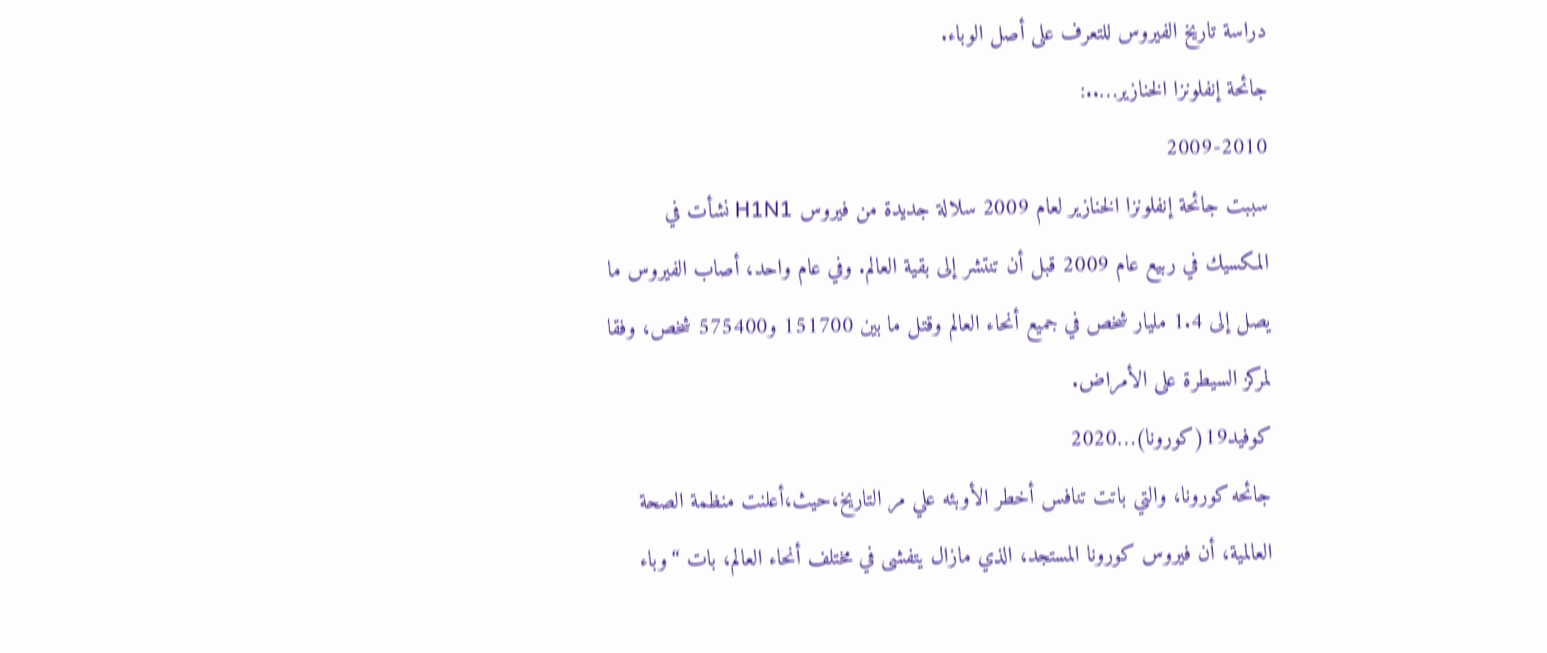دراسة تاريخ الفيروس للتعرف على أصل الوباء.
جائحة إنفلونزا الخنازير…..:
2009-2010
سببت جائحة إنفلونزا الخنازير لعام 2009 سلالة جديدة من فيروس H1N1 نشأت في المكسيك في ربيع عام 2009 قبل أن تنتشر إلى بقية العالم. وفي عام واحد، أصاب الفيروس ما يصل إلى 1.4 مليار شخص في جميع أنحاء العالم وقتل ما بين 151700 و575400 شخص، وفقا لمركز السيطرة على الأمراض.
كوفيد19(كورونا)…2020
جائحه كورونا، والتي باتت تنافس أخطر الأوبئه علي مر التاريخ،حيث،أعلنت منظمة الصحة العالمية، أن فيروس كورونا المستجد، الذي مازال يتفشى في مختلف أنحاء العالم، بات “وباء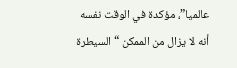عالميا”، مؤكدة في الوقت نفسه أنه لا يزال من الممكن “السيطرة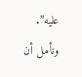عليه”.
ونأمل أن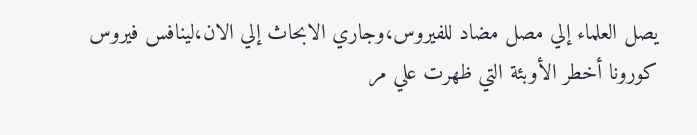يصل العلماء إلي مصل مضاد للفيروس،وجاري الابحاث إلي الان،لينافس فيروس كورونا أخطر الأوبئة التي ظهرت علي مر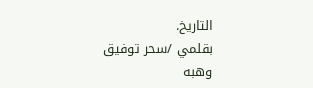التاريخ.
بقلمي /سحر توفيق وهبه